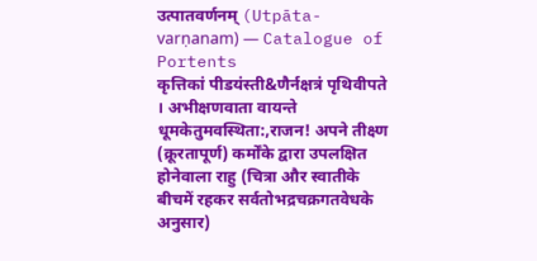उत्पातवर्णनम् (Utpāta-varṇanam) — Catalogue of Portents
कृत्तिकां पीडयंस्ती&णैर्नक्षत्रं पृथिवीपते । अभीक्षणवाता वायन्ते धूमकेतुमवस्थिता:,राजन! अपने तीक्ष्ण (क्रूरतापूर्ण) कर्मोंके द्वारा उपलक्षित होनेवाला राहु (चित्रा और स्वातीके बीचमें रहकर सर्वतोभद्रचक्रगतवेधके अनुसार)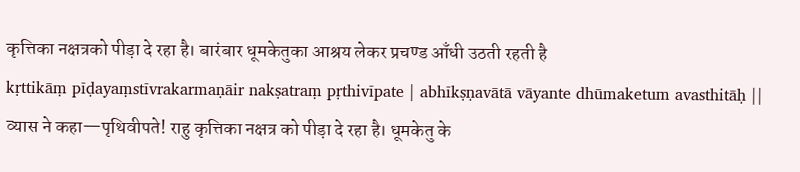कृत्तिका नक्षत्रको पीड़ा दे रहा है। बारंबार धूमकेतुका आश्रय लेकर प्रचण्ड आँधी उठती रहती है
kṛttikāṃ pīḍayaṃstīvrakarmaṇāir nakṣatraṃ pṛthivīpate | abhīkṣṇavātā vāyante dhūmaketum avasthitāḥ ||
व्यास ने कहा—पृथिवीपते! राहु कृत्तिका नक्षत्र को पीड़ा दे रहा है। धूमकेतु के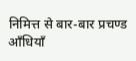निमित्त से बार-बार प्रचण्ड आँधियाँ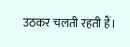उठकर चलती रहती हैं।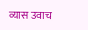व्यास उवाच